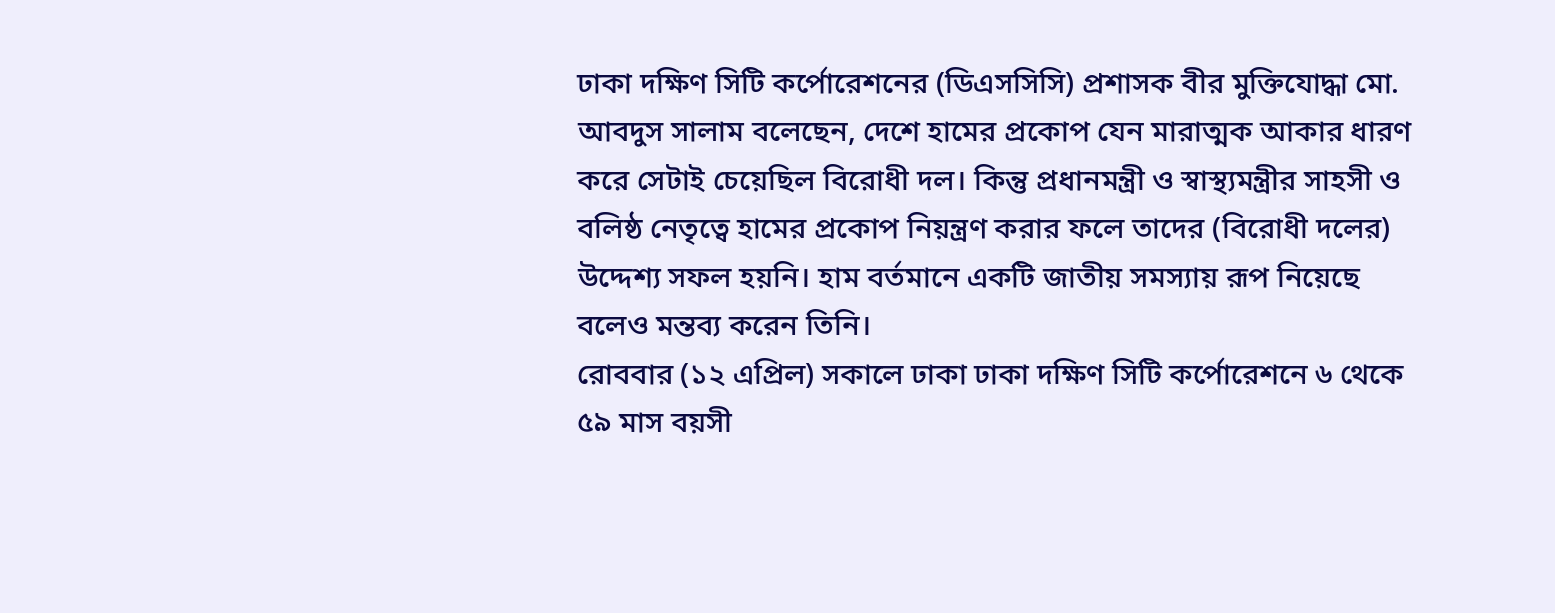ঢাকা দক্ষিণ সিটি কর্পোরেশনের (ডিএসসিসি) প্রশাসক বীর মুক্তিযোদ্ধা মো. আবদুস সালাম বলেছেন, দেশে হামের প্রকোপ যেন মারাত্মক আকার ধারণ করে সেটাই চেয়েছিল বিরোধী দল। কিন্তু প্রধানমন্ত্রী ও স্বাস্থ্যমন্ত্রীর সাহসী ও বলিষ্ঠ নেতৃত্বে হামের প্রকোপ নিয়ন্ত্রণ করার ফলে তাদের (বিরোধী দলের) উদ্দেশ্য সফল হয়নি। হাম বর্তমানে একটি জাতীয় সমস্যায় রূপ নিয়েছে বলেও মন্তব্য করেন তিনি।
রোববার (১২ এপ্রিল) সকালে ঢাকা ঢাকা দক্ষিণ সিটি কর্পোরেশনে ৬ থেকে ৫৯ মাস বয়সী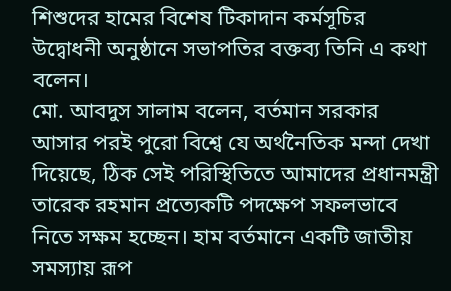শিশুদের হামের বিশেষ টিকাদান কর্মসূচির উদ্বোধনী অনুষ্ঠানে সভাপতির বক্তব্য তিনি এ কথা বলেন।
মো. আবদুস সালাম বলেন, বর্তমান সরকার আসার পরই পুরো বিশ্বে যে অর্থনৈতিক মন্দা দেখা দিয়েছে, ঠিক সেই পরিস্থিতিতে আমাদের প্রধানমন্ত্রী তারেক রহমান প্রত্যেকটি পদক্ষেপ সফলভাবে নিতে সক্ষম হচ্ছেন। হাম বর্তমানে একটি জাতীয় সমস্যায় রূপ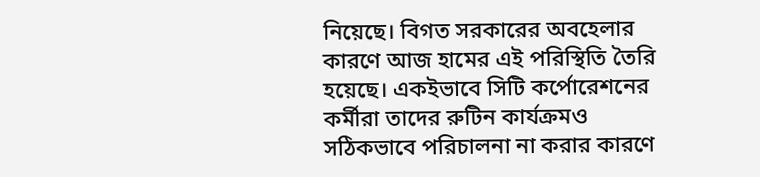নিয়েছে। বিগত সরকারের অবহেলার কারণে আজ হামের এই পরিস্থিতি তৈরি হয়েছে। একইভাবে সিটি কর্পোরেশনের কর্মীরা তাদের রুটিন কার্যক্রমও সঠিকভাবে পরিচালনা না করার কারণে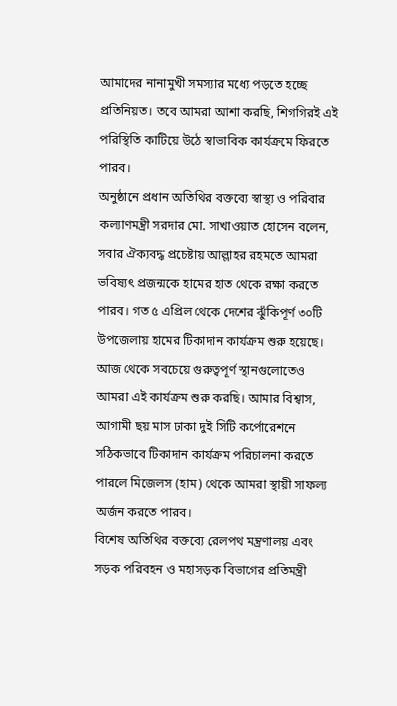আমাদের নানামুখী সমস্যার মধ্যে পড়তে হচ্ছে প্রতিনিয়ত। তবে আমরা আশা করছি, শিগগিরই এই পরিস্থিতি কাটিয়ে উঠে স্বাভাবিক কার্যক্রমে ফিরতে পারব।
অনুষ্ঠানে প্রধান অতিথির বক্তব্যে স্বাস্থ্য ও পরিবার কল্যাণমন্ত্রী সরদার মো. সাখাওয়াত হোসেন বলেন, সবার ঐক্যবদ্ধ প্রচেষ্টায় আল্লাহর রহমতে আমরা ভবিষ্যৎ প্রজন্মকে হামের হাত থেকে রক্ষা করতে পারব। গত ৫ এপ্রিল থেকে দেশের ঝুঁকিপূর্ণ ৩০টি উপজেলায় হামের টিকাদান কার্যক্রম শুরু হয়েছে। আজ থেকে সবচেয়ে গুরুত্বপূর্ণ স্থানগুলোতেও আমরা এই কার্যক্রম শুরু করছি। আমার বিশ্বাস, আগামী ছয় মাস ঢাকা দুই সিটি কর্পোরেশনে সঠিকভাবে টিকাদান কার্যক্রম পরিচালনা করতে পারলে মিজেলস (হাম) থেকে আমরা স্থায়ী সাফল্য অর্জন করতে পারব।
বিশেষ অতিথির বক্তব্যে রেলপথ মন্ত্রণালয় এবং সড়ক পরিবহন ও মহাসড়ক বিভাগের প্রতিমন্ত্রী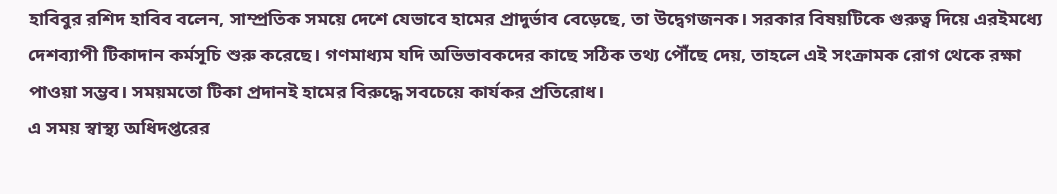হাবিবুর রশিদ হাবিব বলেন, সাম্প্রতিক সময়ে দেশে যেভাবে হামের প্রাদুর্ভাব বেড়েছে, তা উদ্বেগজনক। সরকার বিষয়টিকে গুরুত্ব দিয়ে এরইমধ্যে দেশব্যাপী টিকাদান কর্মসূচি শুরু করেছে। গণমাধ্যম যদি অভিভাবকদের কাছে সঠিক তথ্য পৌঁছে দেয়, তাহলে এই সংক্রামক রোগ থেকে রক্ষা পাওয়া সম্ভব। সময়মতো টিকা প্রদানই হামের বিরুদ্ধে সবচেয়ে কার্যকর প্রতিরোধ।
এ সময় স্বাস্থ্য অধিদপ্তরের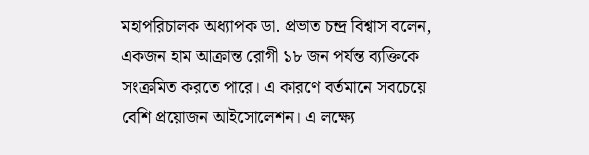মহাপরিচালক অধ্যাপক ডা. প্রভাত চন্দ্র বিশ্বাস বলেন, একজন হাম আক্রান্ত রোগী ১৮ জন পর্যন্ত ব্যক্তিকে সংক্রমিত করতে পারে। এ কারণে বর্তমানে সবচেয়ে বেশি প্রয়োজন আইসোলেশন। এ লক্ষ্যে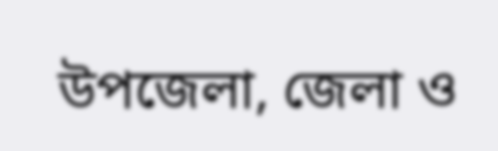উপজেলা, জেলা ও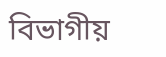বিভাগীয়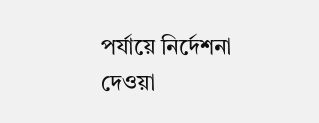পর্যায়ে নির্দেশনা দেওয়া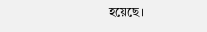হয়েছে।